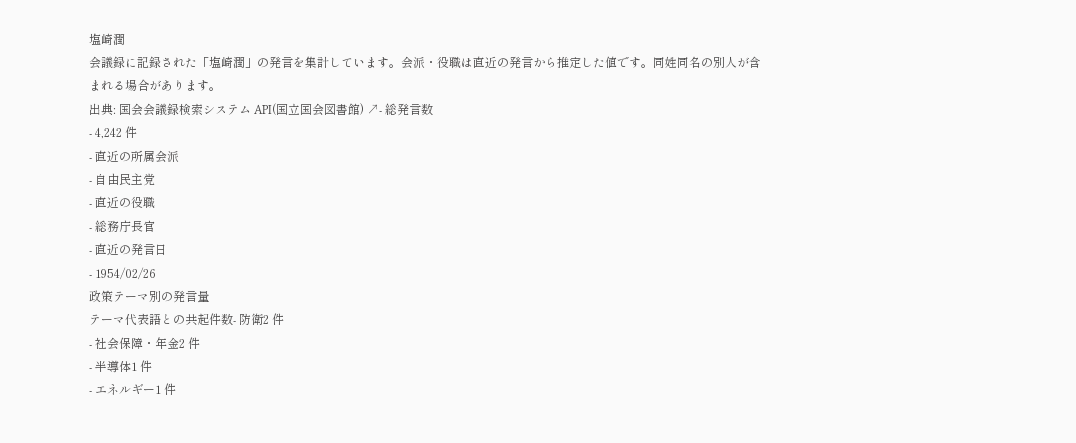塩崎潤
会議録に記録された「塩崎潤」の発言を集計しています。会派・役職は直近の発言から推定した値です。同姓同名の別人が含まれる場合があります。
出典: 国会会議録検索システム API(国立国会図書館) ↗- 総発言数
- 4,242 件
- 直近の所属会派
- 自由民主党
- 直近の役職
- 総務庁長官
- 直近の発言日
- 1954/02/26
政策テーマ別の発言量
テーマ代表語との共起件数- 防衛2 件
- 社会保障・年金2 件
- 半導体1 件
- エネルギー1 件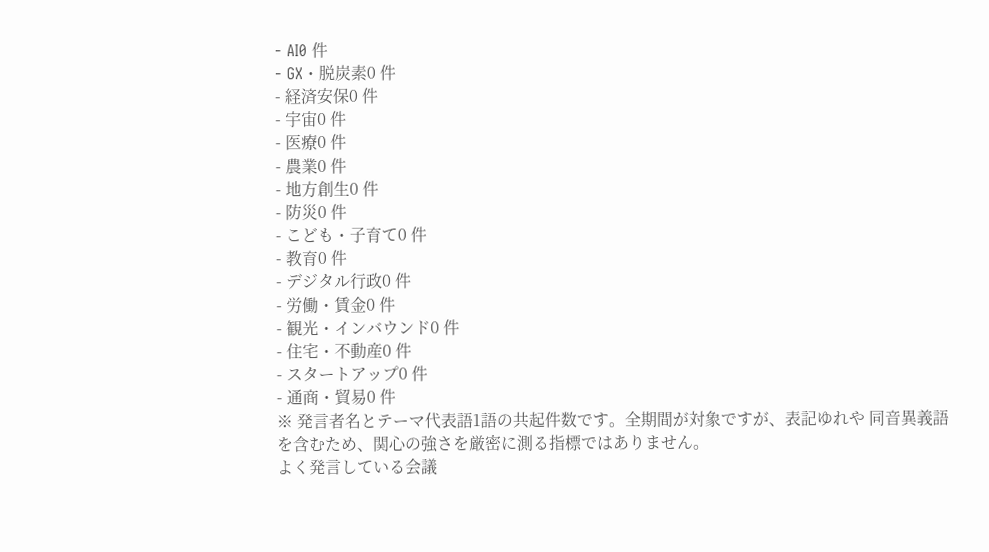- AI0 件
- GX・脱炭素0 件
- 経済安保0 件
- 宇宙0 件
- 医療0 件
- 農業0 件
- 地方創生0 件
- 防災0 件
- こども・子育て0 件
- 教育0 件
- デジタル行政0 件
- 労働・賃金0 件
- 観光・インバウンド0 件
- 住宅・不動産0 件
- スタートアップ0 件
- 通商・貿易0 件
※ 発言者名とテーマ代表語1語の共起件数です。全期間が対象ですが、表記ゆれや 同音異義語を含むため、関心の強さを厳密に測る指標ではありません。
よく発言している会議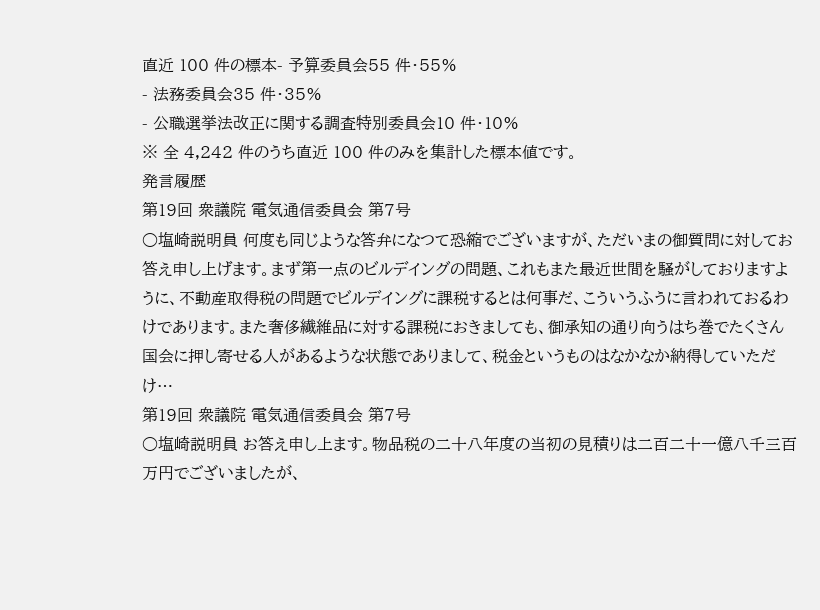直近 100 件の標本- 予算委員会55 件・55%
- 法務委員会35 件・35%
- 公職選挙法改正に関する調査特別委員会10 件・10%
※ 全 4,242 件のうち直近 100 件のみを集計した標本値です。
発言履歴
第19回 衆議院 電気通信委員会 第7号
○塩崎説明員 何度も同じような答弁になつて恐縮でございますが、ただいまの御質問に対してお答え申し上げます。まず第一点のビルデイングの問題、これもまた最近世間を騒がしておりますように、不動産取得税の問題でビルデイングに課税するとは何事だ、こういうふうに言われておるわけであります。また奢侈繊維品に対する課税におきましても、御承知の通り向うはち巻でたくさん国会に押し寄せる人があるような状態でありまして、税金というものはなかなか納得していただけ…
第19回 衆議院 電気通信委員会 第7号
○塩崎説明員 お答え申し上ます。物品税の二十八年度の当初の見積りは二百二十一億八千三百万円でございましたが、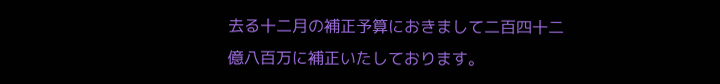去る十二月の補正予算におきまして二百四十二億八百万に補正いたしております。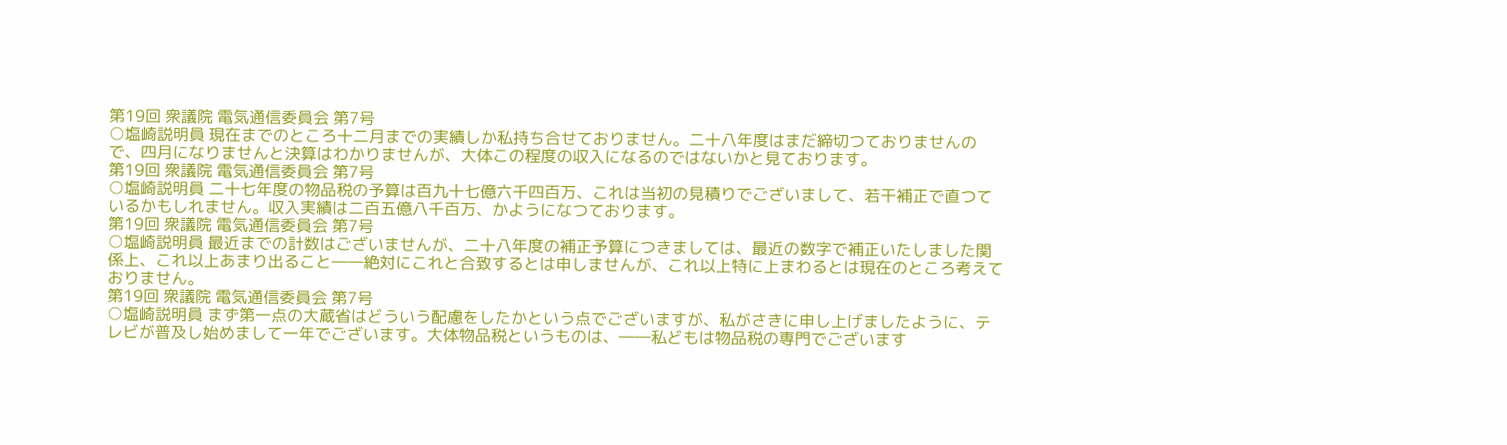第19回 衆議院 電気通信委員会 第7号
○塩崎説明員 現在までのところ十二月までの実績しか私持ち合せておりません。二十八年度はまだ締切つておりませんので、四月になりませんと決算はわかりませんが、大体この程度の収入になるのではないかと見ております。
第19回 衆議院 電気通信委員会 第7号
○塩崎説明員 二十七年度の物品税の予算は百九十七億六千四百万、これは当初の見積りでございまして、若干補正で直つているかもしれません。収入実績は二百五億八千百万、かようになつております。
第19回 衆議院 電気通信委員会 第7号
○塩崎説明員 最近までの計数はございませんが、二十八年度の補正予算につきましては、最近の数字で補正いたしました関係上、これ以上あまり出ること――絶対にこれと合致するとは申しませんが、これ以上特に上まわるとは現在のところ考えておりません。
第19回 衆議院 電気通信委員会 第7号
○塩崎説明員 まず第一点の大蔵省はどういう配慮をしたかという点でございますが、私がさきに申し上げましたように、テレビが普及し始めまして一年でございます。大体物品税というものは、――私どもは物品税の専門でございます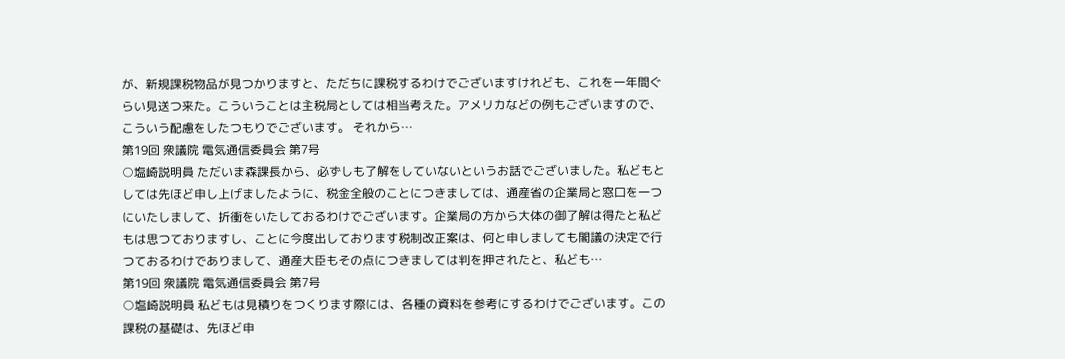が、新規課税物品が見つかりますと、ただちに課税するわけでございますけれども、これを一年間ぐらい見送つ来た。こういうことは主税局としては相当考えた。アメリカなどの例もございますので、こういう配慮をしたつもりでございます。 それから…
第19回 衆議院 電気通信委員会 第7号
○塩崎説明員 ただいま森課長から、必ずしも了解をしていないというお話でございました。私どもとしては先ほど申し上げましたように、税金全般のことにつきましては、通産省の企業局と窓口を一つにいたしまして、折衝をいたしておるわけでございます。企業局の方から大体の御了解は得たと私どもは思つておりますし、ことに今度出しております税制改正案は、何と申しましても閣議の決定で行つておるわけでありまして、通産大臣もその点につきましては判を押されたと、私ども…
第19回 衆議院 電気通信委員会 第7号
○塩崎説明員 私どもは見積りをつくります際には、各種の資料を参考にするわけでございます。この課税の基礎は、先ほど申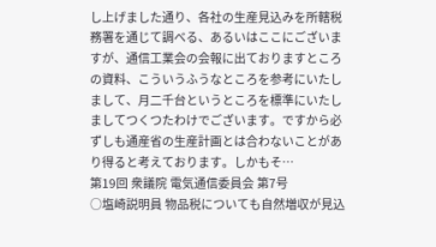し上げました通り、各社の生産見込みを所轄税務署を通じて調べる、あるいはここにございますが、通信工業会の会報に出ておりますところの資料、こういうふうなところを参考にいたしまして、月二千台というところを標準にいたしましてつくつたわけでございます。ですから必ずしも通産省の生産計画とは合わないことがあり得ると考えております。しかもそ…
第19回 衆議院 電気通信委員会 第7号
○塩崎説明員 物品税についても自然増収が見込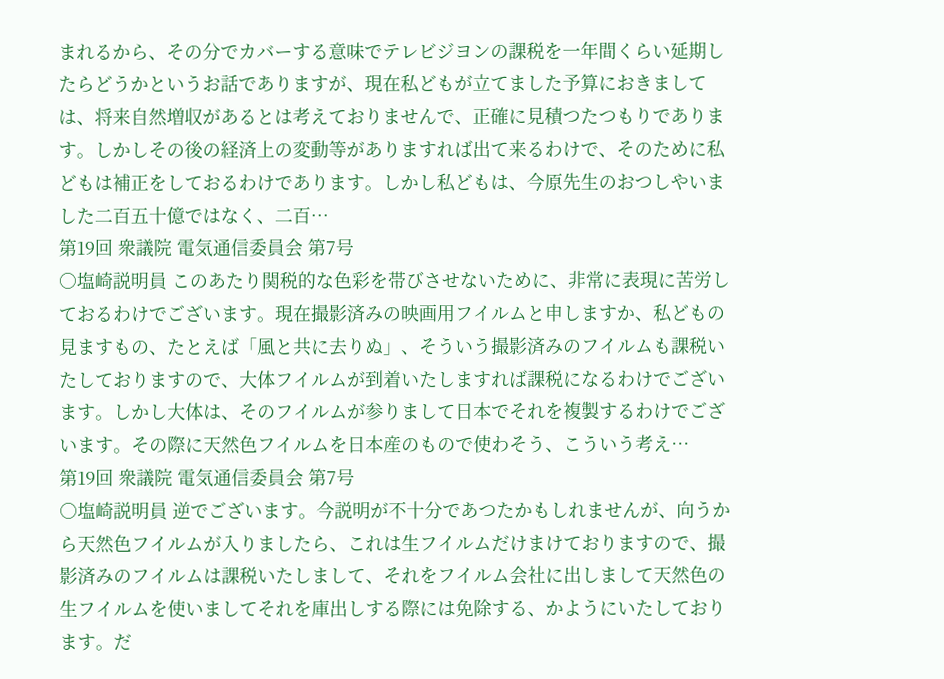まれるから、その分でカバーする意味でテレビジヨンの課税を一年間くらい延期したらどうかというお話でありますが、現在私どもが立てました予算におきましては、将来自然増収があるとは考えておりませんで、正確に見積つたつもりであります。しかしその後の経済上の変動等がありますれば出て来るわけで、そのために私どもは補正をしておるわけであります。しかし私どもは、今原先生のおつしやいました二百五十億ではなく、二百…
第19回 衆議院 電気通信委員会 第7号
○塩崎説明員 このあたり関税的な色彩を帯びさせないために、非常に表現に苦労しておるわけでございます。現在撮影済みの映画用フイルムと申しますか、私どもの見ますもの、たとえば「風と共に去りぬ」、そういう撮影済みのフイルムも課税いたしておりますので、大体フイルムが到着いたしますれば課税になるわけでございます。しかし大体は、そのフイルムが参りまして日本でそれを複製するわけでございます。その際に天然色フイルムを日本産のもので使わそう、こういう考え…
第19回 衆議院 電気通信委員会 第7号
○塩崎説明員 逆でございます。今説明が不十分であつたかもしれませんが、向うから天然色フイルムが入りましたら、これは生フイルムだけまけておりますので、撮影済みのフイルムは課税いたしまして、それをフイルム会社に出しまして天然色の生フイルムを使いましてそれを庫出しする際には免除する、かようにいたしております。だ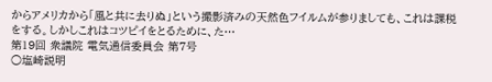からアメリカから「風と共に去りぬ」という撮影済みの天然色フイルムが参りましても、これは課税をする。しかしこれはコツピイをとるために、た…
第19回 衆議院 電気通信委員会 第7号
○塩崎説明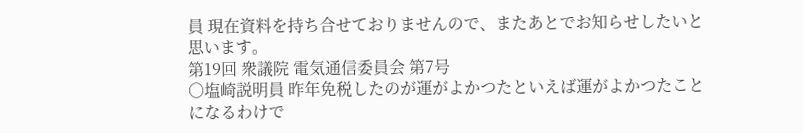員 現在資料を持ち合せておりませんので、またあとでお知らせしたいと思います。
第19回 衆議院 電気通信委員会 第7号
○塩崎説明員 昨年免税したのが運がよかつたといえば運がよかつたことになるわけで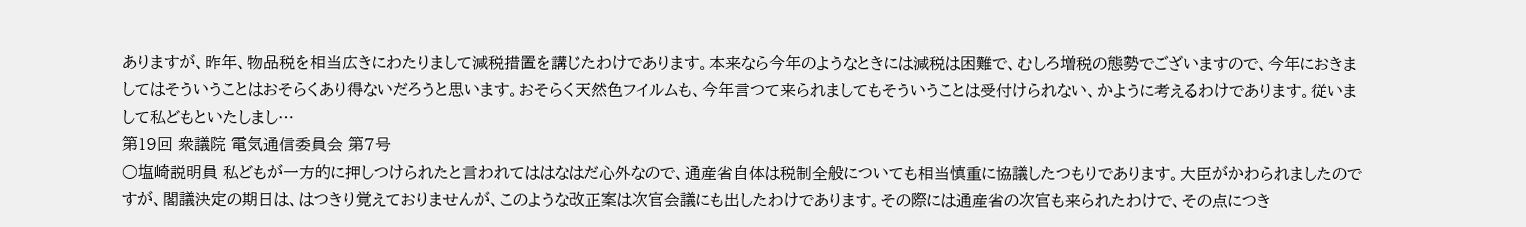ありますが、昨年、物品税を相当広きにわたりまして減税措置を講じたわけであります。本来なら今年のようなときには減税は困難で、むしろ増税の態勢でございますので、今年におきましてはそういうことはおそらくあり得ないだろうと思います。おそらく天然色フイルムも、今年言つて来られましてもそういうことは受付けられない、かように考えるわけであります。従いまして私どもといたしまし…
第19回 衆議院 電気通信委員会 第7号
○塩崎説明員 私どもが一方的に押しつけられたと言われてははなはだ心外なので、通産省自体は税制全般についても相当慎重に協議したつもりであります。大臣がかわられましたのですが、閣議決定の期日は、はつきり覚えておりませんが、このような改正案は次官会議にも出したわけであります。その際には通産省の次官も来られたわけで、その点につき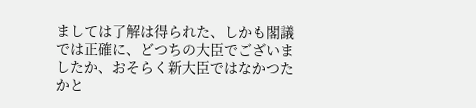ましては了解は得られた、しかも閣議では正確に、どつちの大臣でございましたか、おそらく新大臣ではなかつたかと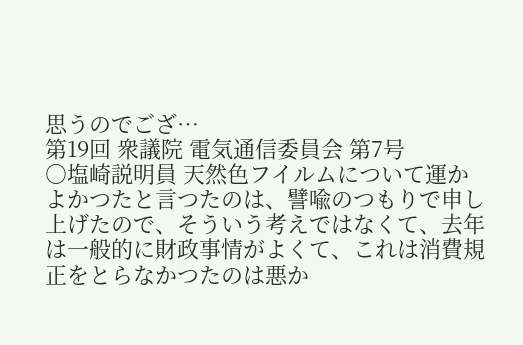思うのでござ…
第19回 衆議院 電気通信委員会 第7号
○塩崎説明員 天然色フイルムについて運かよかつたと言つたのは、譬喩のつもりで申し上げたので、そういう考えではなくて、去年は一般的に財政事情がよくて、これは消費規正をとらなかつたのは悪か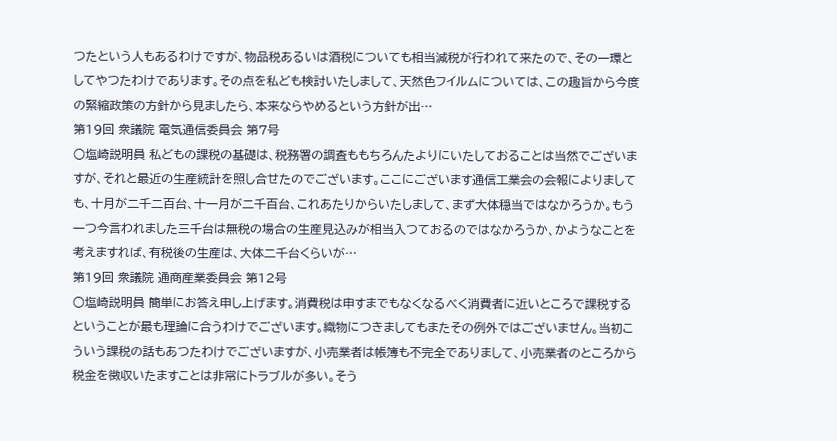つたという人もあるわけですが、物品税あるいは酒税についても相当減税が行われて来たので、その一環としてやつたわけであります。その点を私ども検討いたしまして、天然色フイルムについては、この趣旨から今度の緊縮政策の方針から見ましたら、本来ならやめるという方針が出…
第19回 衆議院 電気通信委員会 第7号
○塩崎説明員 私どもの課税の基礎は、税務署の調査ももちろんたよりにいたしておることは当然でございますが、それと最近の生産統計を照し合せたのでございます。ここにございます通信工業会の会報によりましても、十月が二千二百台、十一月が二千百台、これあたりからいたしまして、まず大体穏当ではなかろうか。もう一つ今言われました三千台は無税の場合の生産見込みが相当入つておるのではなかろうか、かようなことを考えますれば、有税後の生産は、大体二千台くらいが…
第19回 衆議院 通商産業委員会 第12号
○塩崎説明員 簡単にお答え申し上げます。消費税は申すまでもなくなるべく消費者に近いところで課税するということが最も理論に合うわけでございます。織物につきましてもまたその例外ではございません。当初こういう課税の話もあつたわけでございますが、小売業者は帳簿も不完全でありまして、小売業者のところから税金を徴収いたますことは非常にトラブルが多い。そう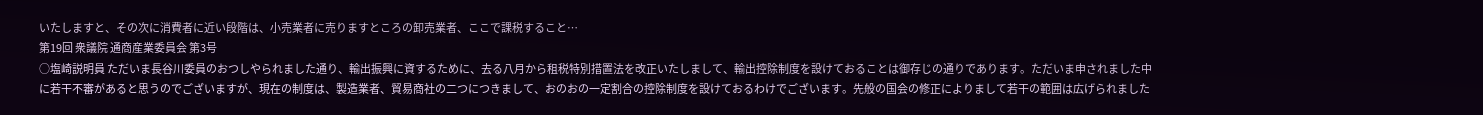いたしますと、その次に消費者に近い段階は、小売業者に売りますところの卸売業者、ここで課税すること…
第19回 衆議院 通商産業委員会 第3号
○塩崎説明員 ただいま長谷川委員のおつしやられました通り、輸出振興に資するために、去る八月から租税特別措置法を改正いたしまして、輸出控除制度を設けておることは御存じの通りであります。ただいま申されました中に若干不審があると思うのでございますが、現在の制度は、製造業者、貿易商社の二つにつきまして、おのおの一定割合の控除制度を設けておるわけでございます。先般の国会の修正によりまして若干の範囲は広げられました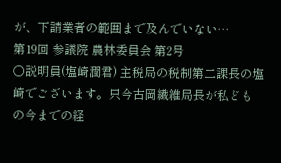が、下請業者の範囲まで及んでいない…
第19回 参議院 農林委員会 第2号
○説明員(塩崎潤君) 主税局の税制第二課長の塩崎でございます。只今古岡繊維局長が私どもの今までの経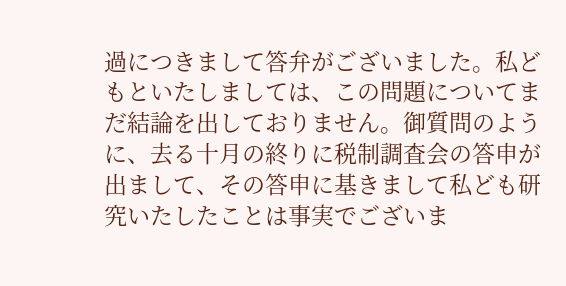過につきまして答弁がございました。私どもといたしましては、この問題についてまだ結論を出しておりません。御質問のように、去る十月の終りに税制調査会の答申が出まして、その答申に基きまして私ども研究いたしたことは事実でございま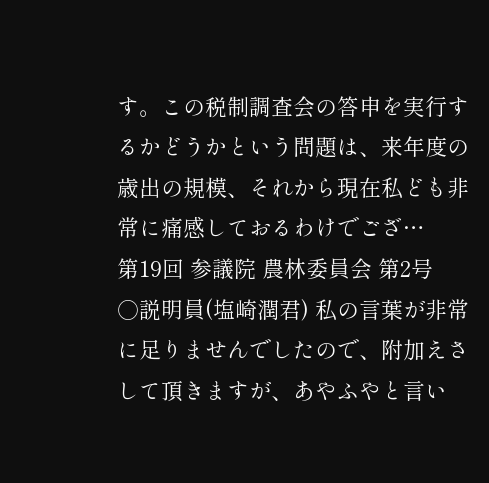す。この税制調査会の答申を実行するかどうかという問題は、来年度の歳出の規模、それから現在私ども非常に痛感しておるわけでござ…
第19回 参議院 農林委員会 第2号
○説明員(塩崎潤君) 私の言葉が非常に足りませんでしたので、附加えさして頂きますが、あやふやと言い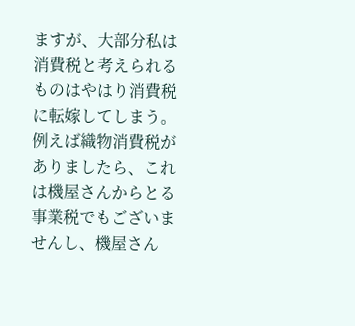ますが、大部分私は消費税と考えられるものはやはり消費税に転嫁してしまう。例えば織物消費税がありましたら、これは機屋さんからとる事業税でもございませんし、機屋さん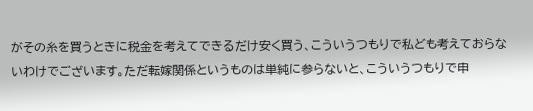がその糸を買うときに税金を考えてできるだけ安く買う、こういうつもりで私ども考えておらないわけでございます。ただ転嫁関係というものは単純に参らないと、こういうつもりで申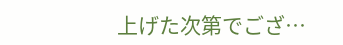上げた次第でござ…